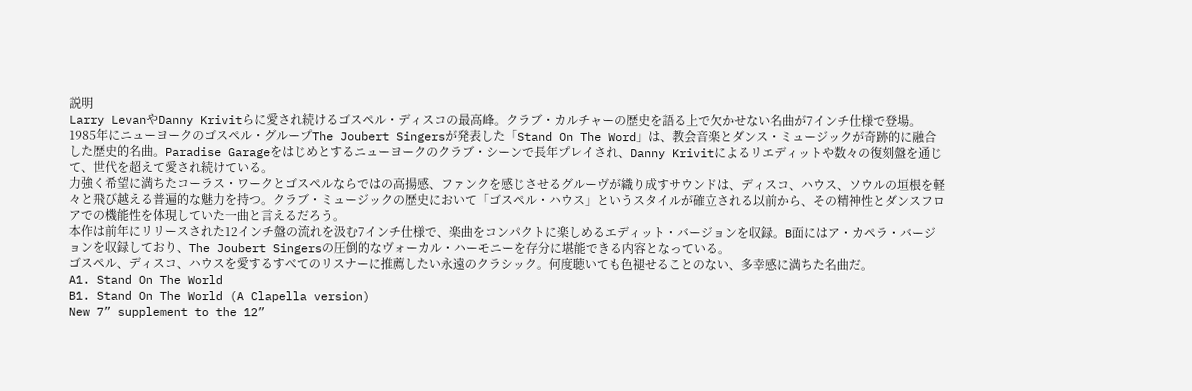説明
Larry LevanやDanny Krivitらに愛され続けるゴスペル・ディスコの最高峰。クラブ・カルチャーの歴史を語る上で欠かせない名曲が7インチ仕様で登場。
1985年にニューヨークのゴスペル・グループThe Joubert Singersが発表した「Stand On The Word」は、教会音楽とダンス・ミュージックが奇跡的に融合した歴史的名曲。Paradise Garageをはじめとするニューヨークのクラブ・シーンで長年プレイされ、Danny Krivitによるリエディットや数々の復刻盤を通じて、世代を超えて愛され続けている。
力強く希望に満ちたコーラス・ワークとゴスペルならではの高揚感、ファンクを感じさせるグルーヴが織り成すサウンドは、ディスコ、ハウス、ソウルの垣根を軽々と飛び越える普遍的な魅力を持つ。クラブ・ミュージックの歴史において「ゴスペル・ハウス」というスタイルが確立される以前から、その精神性とダンスフロアでの機能性を体現していた一曲と言えるだろう。
本作は前年にリリースされた12インチ盤の流れを汲む7インチ仕様で、楽曲をコンパクトに楽しめるエディット・バージョンを収録。B面にはア・カペラ・バージョンを収録しており、The Joubert Singersの圧倒的なヴォーカル・ハーモニーを存分に堪能できる内容となっている。
ゴスペル、ディスコ、ハウスを愛するすべてのリスナーに推薦したい永遠のクラシック。何度聴いても色褪せることのない、多幸感に満ちた名曲だ。
A1. Stand On The World
B1. Stand On The World (A Clapella version)
New 7” supplement to the 12”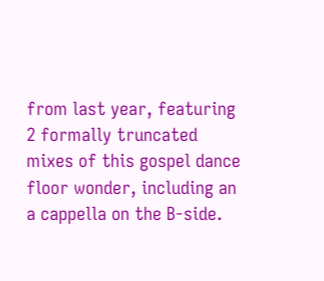from last year, featuring 2 formally truncated mixes of this gospel dance floor wonder, including an a cappella on the B-side.